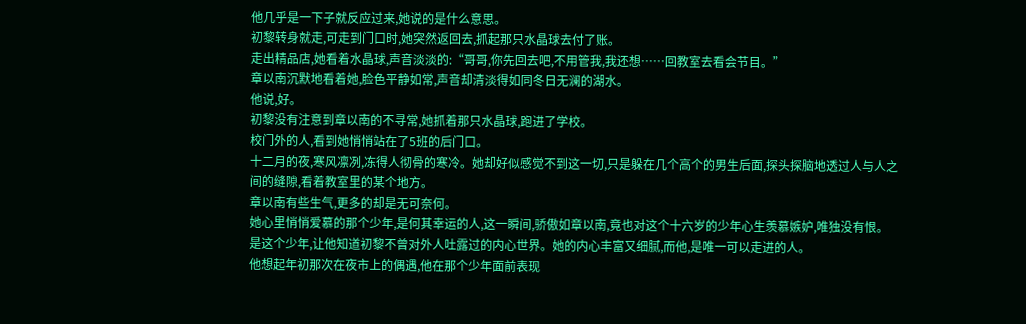他几乎是一下子就反应过来,她说的是什么意思。
初黎转身就走,可走到门口时,她突然返回去,抓起那只水晶球去付了账。
走出精品店,她看着水晶球,声音淡淡的:“哥哥,你先回去吧,不用管我,我还想……回教室去看会节目。”
章以南沉默地看着她,脸色平静如常,声音却清淡得如同冬日无澜的湖水。
他说,好。
初黎没有注意到章以南的不寻常,她抓着那只水晶球,跑进了学校。
校门外的人,看到她悄悄站在了5班的后门口。
十二月的夜,寒风凛冽,冻得人彻骨的寒冷。她却好似感觉不到这一切,只是躲在几个高个的男生后面,探头探脑地透过人与人之间的缝隙,看着教室里的某个地方。
章以南有些生气,更多的却是无可奈何。
她心里悄悄爱慕的那个少年,是何其幸运的人,这一瞬间,骄傲如章以南,竟也对这个十六岁的少年心生羡慕嫉妒,唯独没有恨。
是这个少年,让他知道初黎不曾对外人吐露过的内心世界。她的内心丰富又细腻,而他,是唯一可以走进的人。
他想起年初那次在夜市上的偶遇,他在那个少年面前表现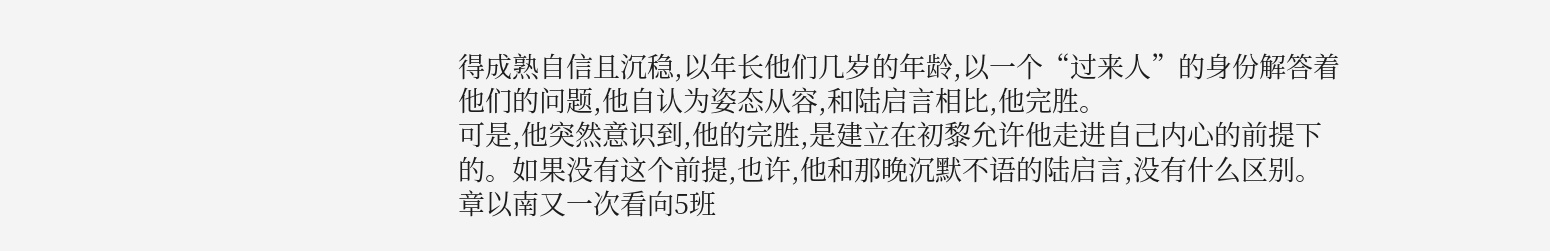得成熟自信且沉稳,以年长他们几岁的年龄,以一个“过来人”的身份解答着他们的问题,他自认为姿态从容,和陆启言相比,他完胜。
可是,他突然意识到,他的完胜,是建立在初黎允许他走进自己内心的前提下的。如果没有这个前提,也许,他和那晚沉默不语的陆启言,没有什么区别。
章以南又一次看向5班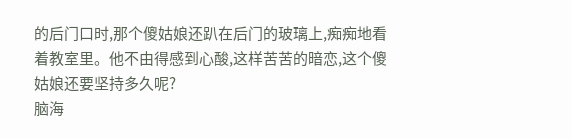的后门口时,那个傻姑娘还趴在后门的玻璃上,痴痴地看着教室里。他不由得感到心酸,这样苦苦的暗恋,这个傻姑娘还要坚持多久呢?
脑海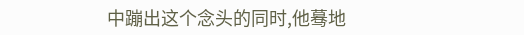中蹦出这个念头的同时,他蓦地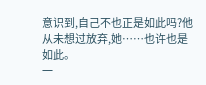意识到,自己不也正是如此吗?他从未想过放弃,她……也许也是如此。
一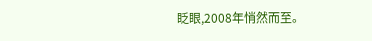眨眼,2008年悄然而至。